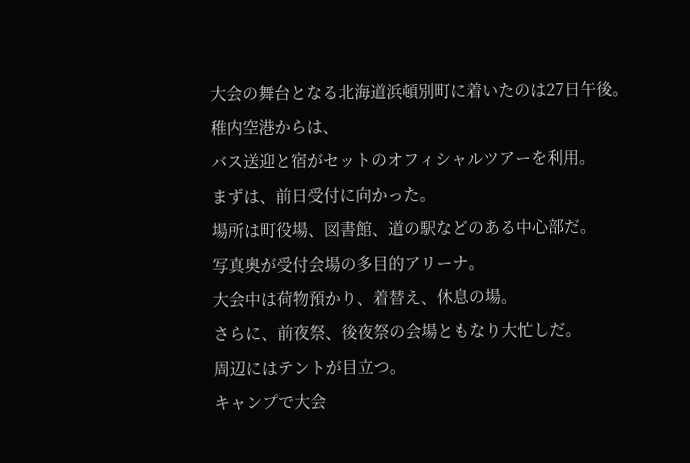大会の舞台となる北海道浜頓別町に着いたのは27日午後。
稚内空港からは、
バス送迎と宿がセットのオフィシャルツアーを利用。
まずは、前日受付に向かった。
場所は町役場、図書館、道の駅などのある中心部だ。
写真奥が受付会場の多目的アリーナ。
大会中は荷物預かり、着替え、休息の場。
さらに、前夜祭、後夜祭の会場ともなり大忙しだ。
周辺にはテントが目立つ。
キャンプで大会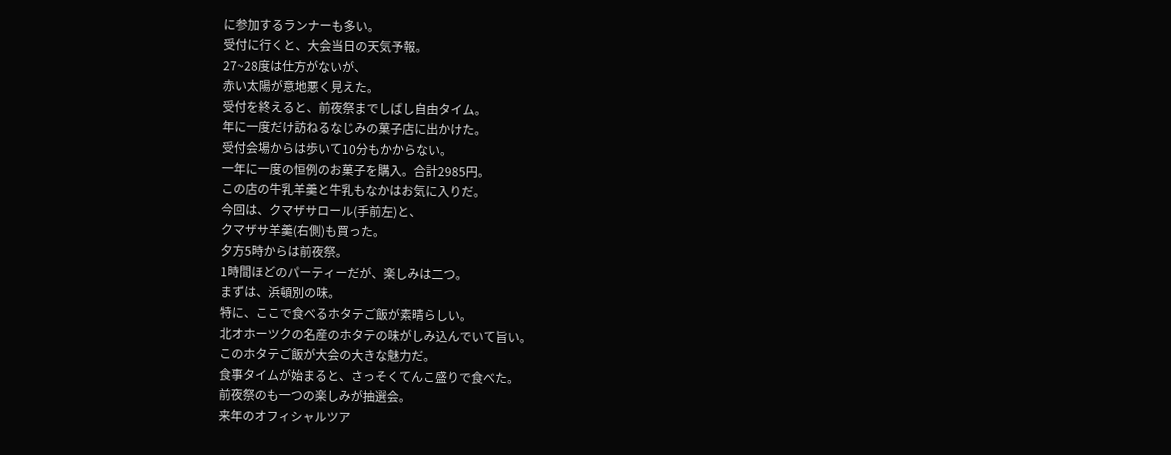に参加するランナーも多い。
受付に行くと、大会当日の天気予報。
27~28度は仕方がないが、
赤い太陽が意地悪く見えた。
受付を終えると、前夜祭までしばし自由タイム。
年に一度だけ訪ねるなじみの菓子店に出かけた。
受付会場からは歩いて10分もかからない。
一年に一度の恒例のお菓子を購入。合計2985円。
この店の牛乳羊羹と牛乳もなかはお気に入りだ。
今回は、クマザサロール(手前左)と、
クマザサ羊羹(右側)も買った。
夕方5時からは前夜祭。
1時間ほどのパーティーだが、楽しみは二つ。
まずは、浜頓別の味。
特に、ここで食べるホタテご飯が素晴らしい。
北オホーツクの名産のホタテの味がしみ込んでいて旨い。
このホタテご飯が大会の大きな魅力だ。
食事タイムが始まると、さっそくてんこ盛りで食べた。
前夜祭のも一つの楽しみが抽選会。
来年のオフィシャルツア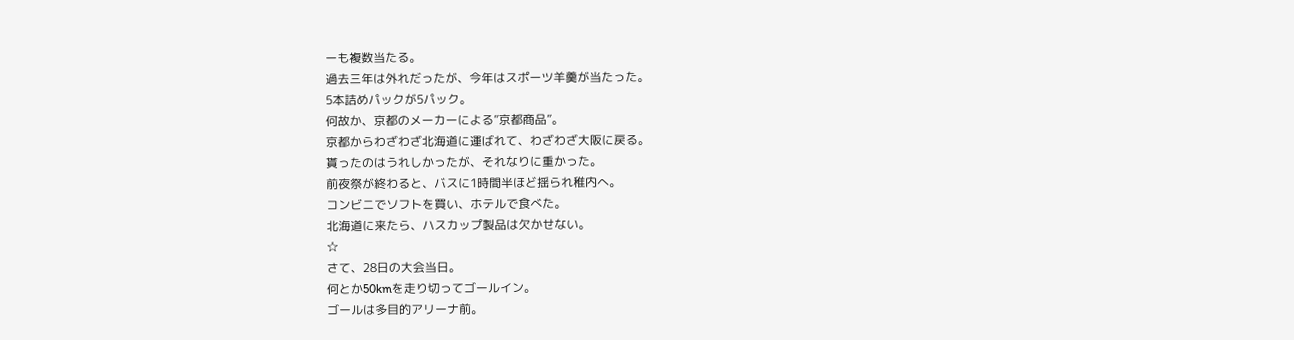ーも複数当たる。
過去三年は外れだったが、今年はスポーツ羊羹が当たった。
5本詰めパックが5パック。
何故か、京都のメーカーによる”京都商品”。
京都からわざわざ北海道に運ばれて、わざわざ大阪に戻る。
貰ったのはうれしかったが、それなりに重かった。
前夜祭が終わると、バスに1時間半ほど揺られ稚内へ。
コンビニでソフトを買い、ホテルで食べた。
北海道に来たら、ハスカップ製品は欠かせない。
☆
さて、28日の大会当日。
何とか50kmを走り切ってゴールイン。
ゴールは多目的アリーナ前。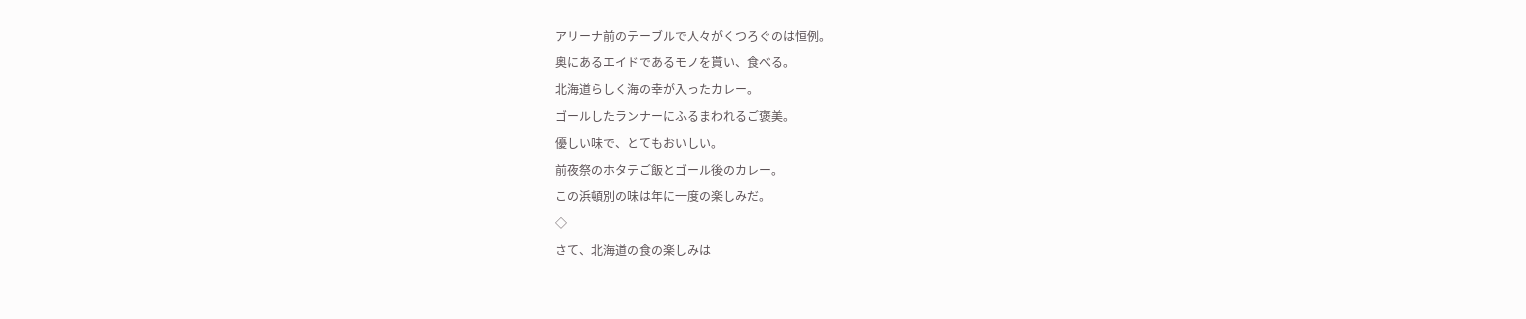アリーナ前のテーブルで人々がくつろぐのは恒例。
奥にあるエイドであるモノを貰い、食べる。
北海道らしく海の幸が入ったカレー。
ゴールしたランナーにふるまわれるご褒美。
優しい味で、とてもおいしい。
前夜祭のホタテご飯とゴール後のカレー。
この浜頓別の味は年に一度の楽しみだ。
◇
さて、北海道の食の楽しみは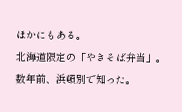ほかにもある。
北海道限定の「やきそば弁当」。
数年前、浜頓別で知った。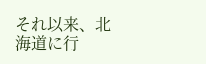それ以来、北海道に行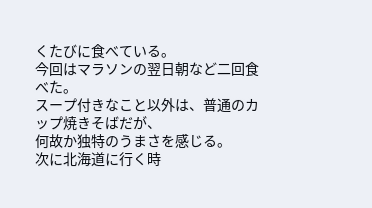くたびに食べている。
今回はマラソンの翌日朝など二回食べた。
スープ付きなこと以外は、普通のカップ焼きそばだが、
何故か独特のうまさを感じる。
次に北海道に行く時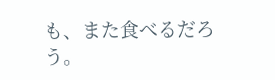も、また食べるだろう。